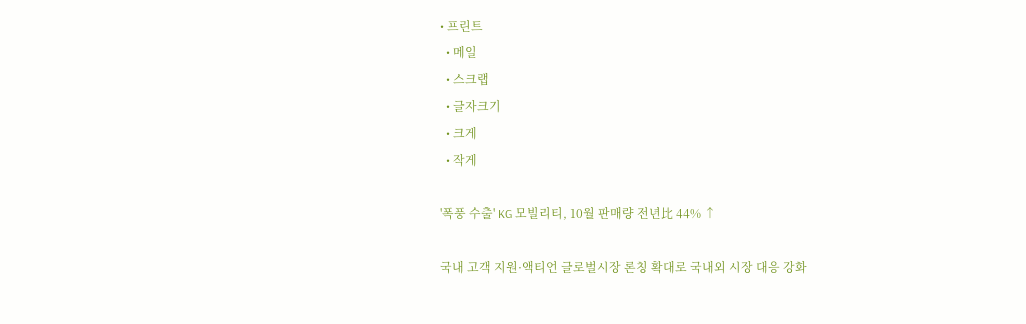• 프린트
  • 메일
  • 스크랩
  • 글자크기
  • 크게
  • 작게

'폭풍 수출' KG 모빌리티, 10월 판매량 전년比 44% ↑

국내 고객 지원·액티언 글로벌시장 론칭 확대로 국내외 시장 대응 강화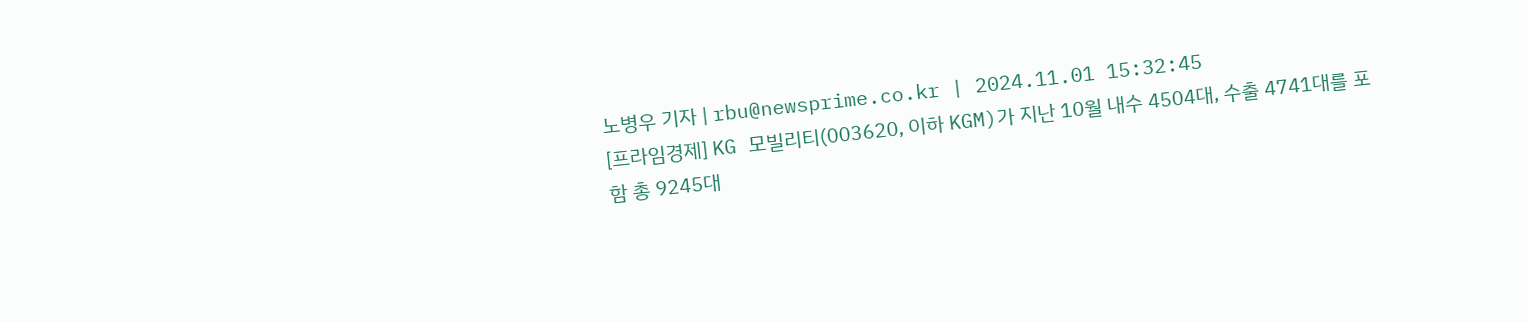노병우 기자 | rbu@newsprime.co.kr | 2024.11.01 15:32:45
[프라임경제] KG 모빌리티(003620, 이하 KGM)가 지난 10월 내수 4504대, 수출 4741대를 포함 총 9245대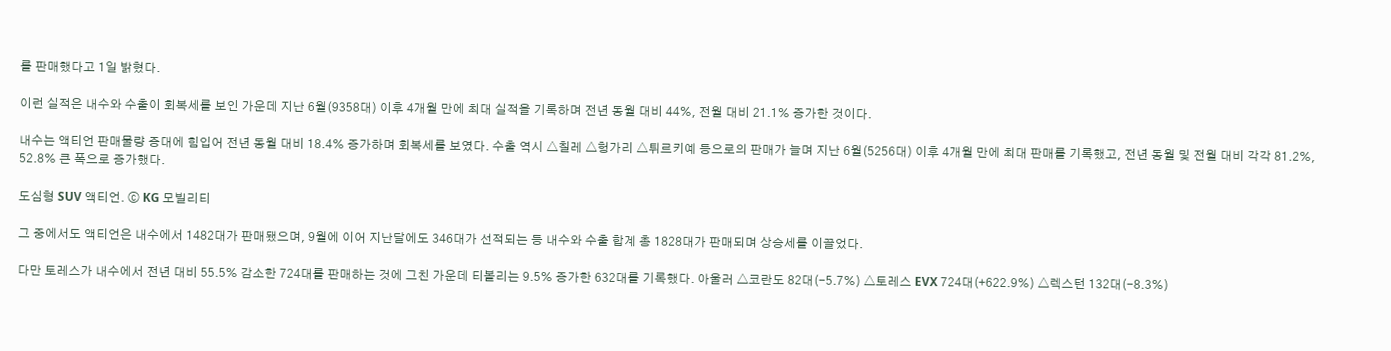를 판매했다고 1일 밝혔다.

이런 실적은 내수와 수출이 회복세를 보인 가운데 지난 6월(9358대) 이후 4개월 만에 최대 실적을 기록하며 전년 동월 대비 44%, 전월 대비 21.1% 증가한 것이다.

내수는 액티언 판매물량 증대에 힘입어 전년 동월 대비 18.4% 증가하며 회복세를 보였다. 수출 역시 △칠레 △헝가리 △튀르키예 등으로의 판매가 늘며 지난 6월(5256대) 이후 4개월 만에 최대 판매를 기록했고, 전년 동월 및 전월 대비 각각 81.2%, 52.8% 큰 폭으로 증가했다.

도심형 SUV 액티언. ⓒ KG 모빌리티

그 중에서도 액티언은 내수에서 1482대가 판매됐으며, 9월에 이어 지난달에도 346대가 선적되는 등 내수와 수출 합계 총 1828대가 판매되며 상승세를 이끌었다.

다만 토레스가 내수에서 전년 대비 55.5% 감소한 724대를 판매하는 것에 그친 가운데 티볼리는 9.5% 증가한 632대를 기록했다. 아울러 △코란도 82대(-5.7%) △토레스 EVX 724대(+622.9%) △렉스턴 132대(-8.3%)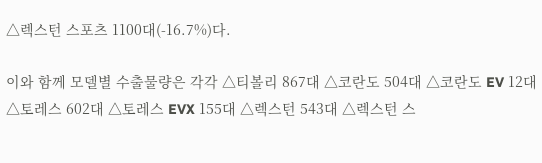△렉스턴 스포츠 1100대(-16.7%)다.

이와 함께 모델별 수출물량은 각각 △티볼리 867대 △코란도 504대 △코란도 EV 12대 △토레스 602대 △토레스 EVX 155대 △렉스턴 543대 △렉스턴 스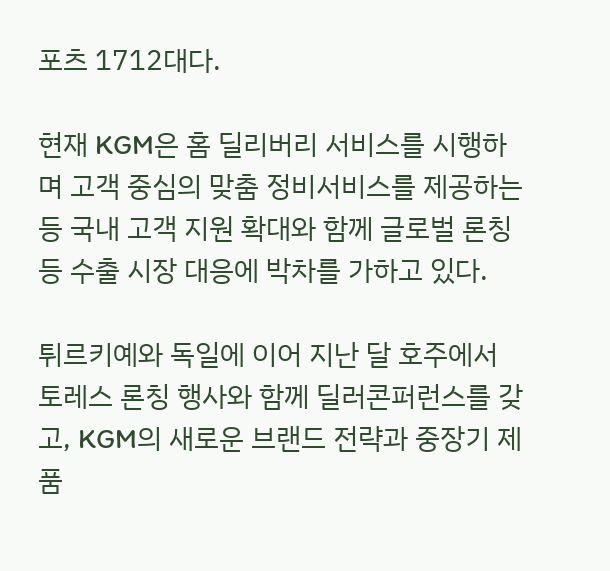포츠 1712대다.

현재 KGM은 홈 딜리버리 서비스를 시행하며 고객 중심의 맞춤 정비서비스를 제공하는 등 국내 고객 지원 확대와 함께 글로벌 론칭 등 수출 시장 대응에 박차를 가하고 있다.

튀르키예와 독일에 이어 지난 달 호주에서 토레스 론칭 행사와 함께 딜러콘퍼런스를 갖고, KGM의 새로운 브랜드 전략과 중장기 제품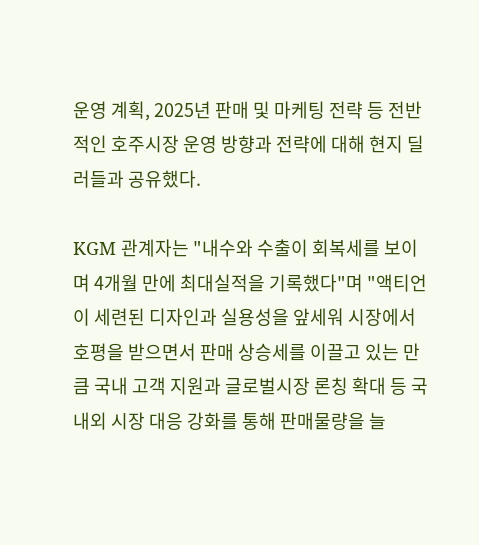운영 계획, 2025년 판매 및 마케팅 전략 등 전반적인 호주시장 운영 방향과 전략에 대해 현지 딜러들과 공유했다.

KGM 관계자는 "내수와 수출이 회복세를 보이며 4개월 만에 최대실적을 기록했다"며 "액티언이 세련된 디자인과 실용성을 앞세워 시장에서 호평을 받으면서 판매 상승세를 이끌고 있는 만큼 국내 고객 지원과 글로벌시장 론칭 확대 등 국내외 시장 대응 강화를 통해 판매물량을 늘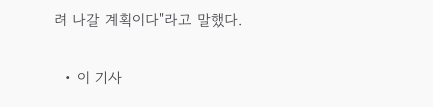려 나갈 계획이다"라고 말했다.

  • 이 기사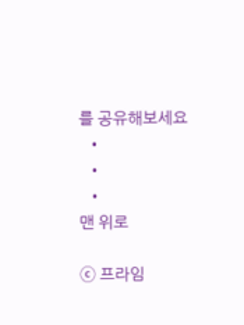를 공유해보세요
  •
  •
  •
맨 위로

ⓒ 프라임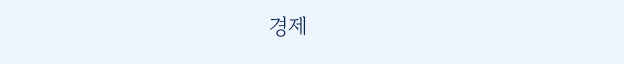경제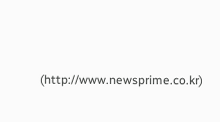(http://www.newsprime.co.kr)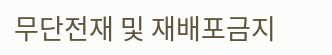무단전재 및 재배포금지